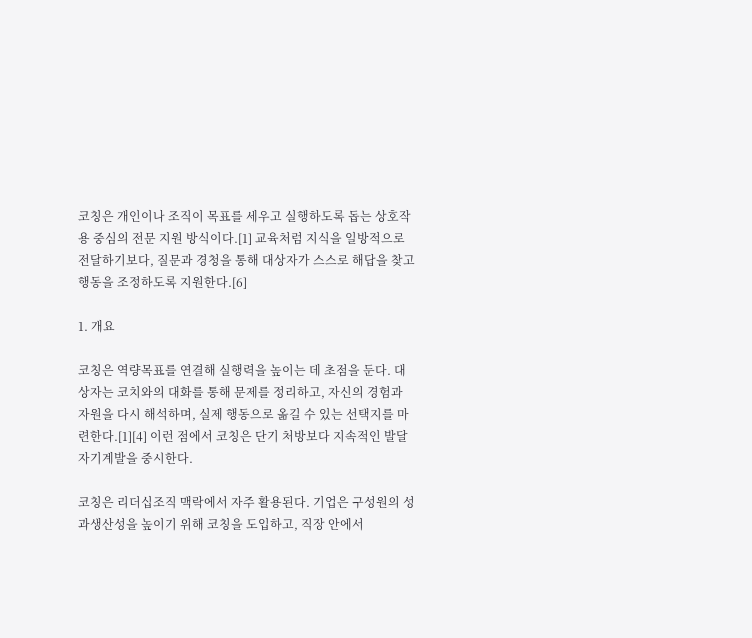코칭은 개인이나 조직이 목표를 세우고 실행하도록 돕는 상호작용 중심의 전문 지원 방식이다.[1] 교육처럼 지식을 일방적으로 전달하기보다, 질문과 경청을 통해 대상자가 스스로 해답을 찾고 행동을 조정하도록 지원한다.[6]

1. 개요

코칭은 역량목표를 연결해 실행력을 높이는 데 초점을 둔다. 대상자는 코치와의 대화를 통해 문제를 정리하고, 자신의 경험과 자원을 다시 해석하며, 실제 행동으로 옮길 수 있는 선택지를 마련한다.[1][4] 이런 점에서 코칭은 단기 처방보다 지속적인 발달자기계발을 중시한다.

코칭은 리더십조직 맥락에서 자주 활용된다. 기업은 구성원의 성과생산성을 높이기 위해 코칭을 도입하고, 직장 안에서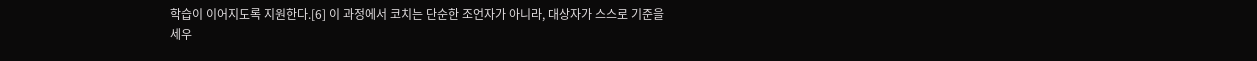학습이 이어지도록 지원한다.[6] 이 과정에서 코치는 단순한 조언자가 아니라, 대상자가 스스로 기준을 세우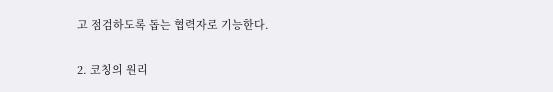고 점검하도록 돕는 협력자로 기능한다.

2. 코칭의 원리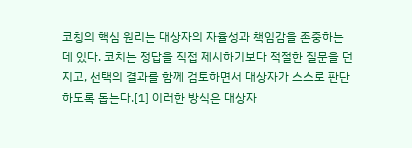코칭의 핵심 원리는 대상자의 자율성과 책임감을 존중하는 데 있다. 코치는 정답을 직접 제시하기보다 적절한 질문을 던지고, 선택의 결과를 함께 검토하면서 대상자가 스스로 판단하도록 돕는다.[1] 이러한 방식은 대상자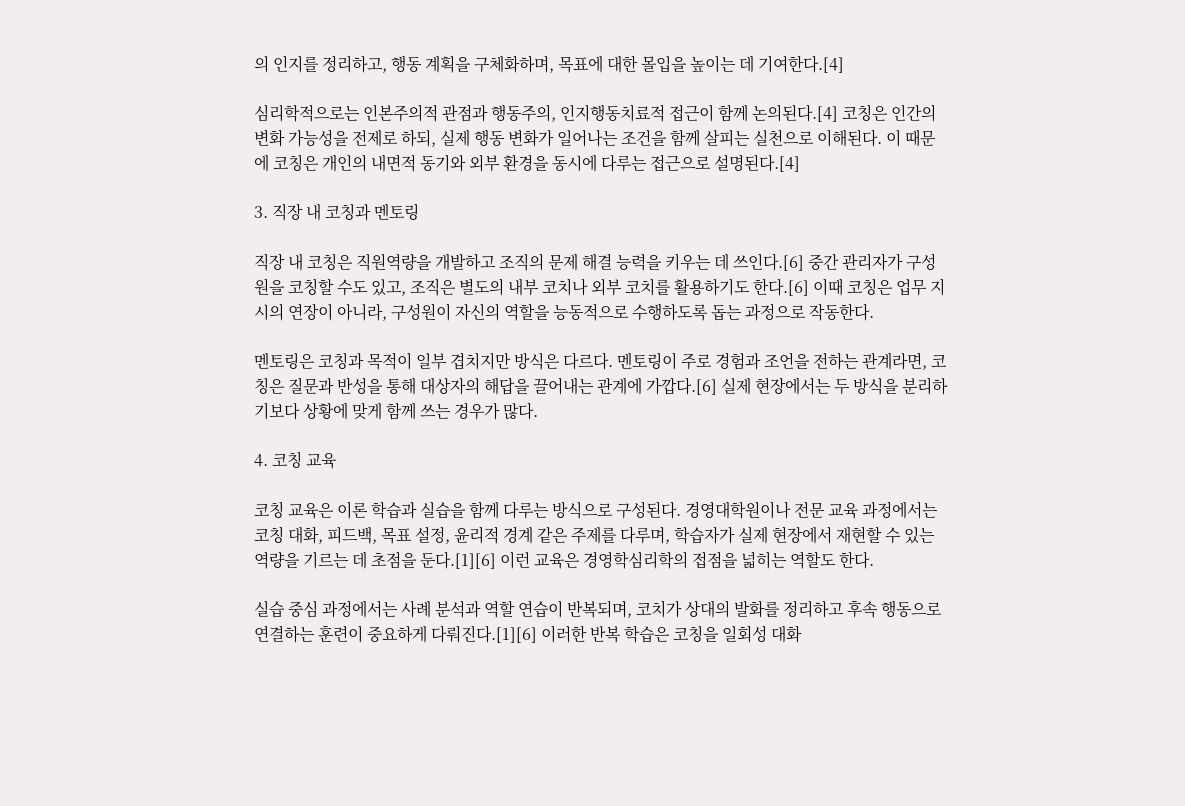의 인지를 정리하고, 행동 계획을 구체화하며, 목표에 대한 몰입을 높이는 데 기여한다.[4]

심리학적으로는 인본주의적 관점과 행동주의, 인지행동치료적 접근이 함께 논의된다.[4] 코칭은 인간의 변화 가능성을 전제로 하되, 실제 행동 변화가 일어나는 조건을 함께 살피는 실천으로 이해된다. 이 때문에 코칭은 개인의 내면적 동기와 외부 환경을 동시에 다루는 접근으로 설명된다.[4]

3. 직장 내 코칭과 멘토링

직장 내 코칭은 직원역량을 개발하고 조직의 문제 해결 능력을 키우는 데 쓰인다.[6] 중간 관리자가 구성원을 코칭할 수도 있고, 조직은 별도의 내부 코치나 외부 코치를 활용하기도 한다.[6] 이때 코칭은 업무 지시의 연장이 아니라, 구성원이 자신의 역할을 능동적으로 수행하도록 돕는 과정으로 작동한다.

멘토링은 코칭과 목적이 일부 겹치지만 방식은 다르다. 멘토링이 주로 경험과 조언을 전하는 관계라면, 코칭은 질문과 반성을 통해 대상자의 해답을 끌어내는 관계에 가깝다.[6] 실제 현장에서는 두 방식을 분리하기보다 상황에 맞게 함께 쓰는 경우가 많다.

4. 코칭 교육

코칭 교육은 이론 학습과 실습을 함께 다루는 방식으로 구성된다. 경영대학원이나 전문 교육 과정에서는 코칭 대화, 피드백, 목표 설정, 윤리적 경계 같은 주제를 다루며, 학습자가 실제 현장에서 재현할 수 있는 역량을 기르는 데 초점을 둔다.[1][6] 이런 교육은 경영학심리학의 접점을 넓히는 역할도 한다.

실습 중심 과정에서는 사례 분석과 역할 연습이 반복되며, 코치가 상대의 발화를 정리하고 후속 행동으로 연결하는 훈련이 중요하게 다뤄진다.[1][6] 이러한 반복 학습은 코칭을 일회성 대화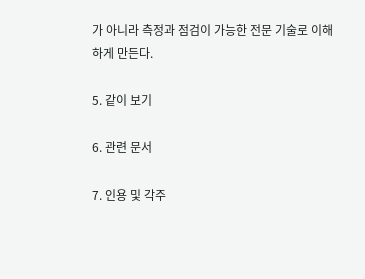가 아니라 측정과 점검이 가능한 전문 기술로 이해하게 만든다.

5. 같이 보기

6. 관련 문서

7. 인용 및 각주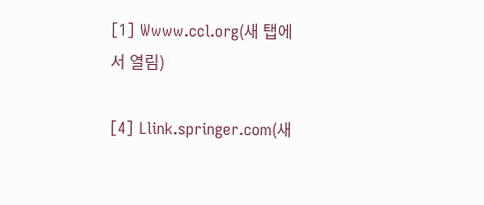[1] Wwww.ccl.org(새 탭에서 열림)

[4] Llink.springer.com(새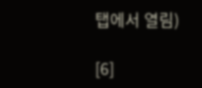탭에서 열림)

[6]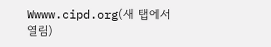Wwww.cipd.org(새 탭에서 열림)